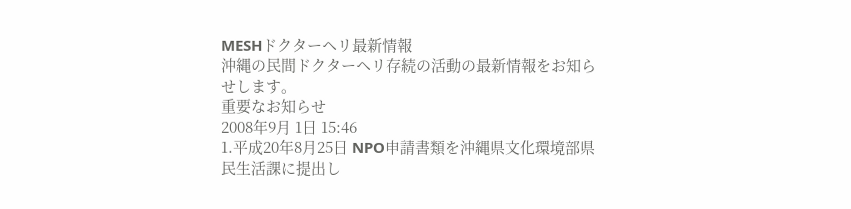MESHドクターヘリ最新情報
沖縄の民間ドクターヘリ存続の活動の最新情報をお知らせします。
重要なお知らせ
2008年9月 1日 15:46
1.平成20年8月25日 NPO申請書類を沖縄県文化環境部県民生活課に提出し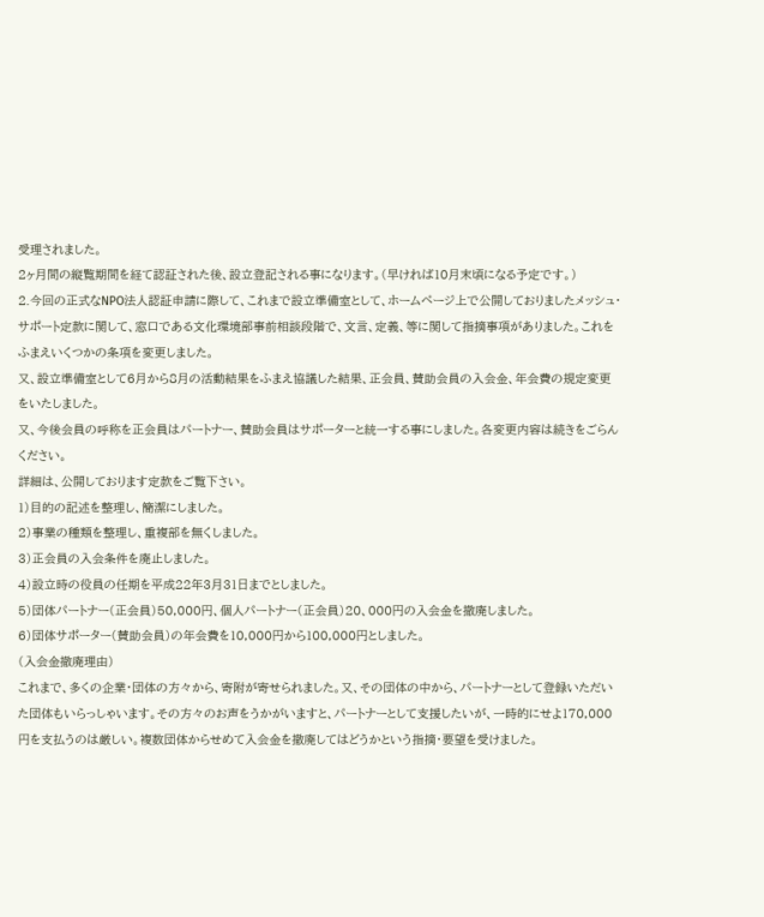受理されました。
2ヶ月間の縦覧期間を経て認証された後、設立登記される事になります。(早ければ10月末頃になる予定です。)
2.今回の正式なNPO法人認証申請に際して、これまで設立準備室として、ホームページ上で公開しておりましたメッシュ・サポート定款に関して、窓口である文化環境部事前相談段階で、文言、定義、等に関して指摘事項がありました。これをふまえいくつかの条項を変更しました。
又、設立準備室として6月から8月の活動結果をふまえ協議した結果、正会員、賛助会員の入会金、年会費の規定変更をいたしました。
又、今後会員の呼称を正会員はパートナー、賛助会員はサポーターと統一する事にしました。各変更内容は続きをごらんください。
詳細は、公開しております定款をご覧下さい。
1)目的の記述を整理し、簡潔にしました。
2)事業の種類を整理し、重複部を無くしました。
3)正会員の入会条件を廃止しました。
4)設立時の役員の任期を平成22年3月31日までとしました。
5)団体パートナー(正会員)50,000円、個人パートナー(正会員)20、000円の入会金を撤廃しました。
6)団体サポーター(賛助会員)の年会費を10,000円から100,000円としました。
(入会金撤廃理由)
これまで、多くの企業・団体の方々から、寄附が寄せられました。又、その団体の中から、パートナーとして登録いただいた団体もいらっしゃいます。その方々のお声をうかがいますと、パートナーとして支援したいが、一時的にせよ170,000円を支払うのは厳しい。複数団体からせめて入会金を撤廃してはどうかという指摘・要望を受けました。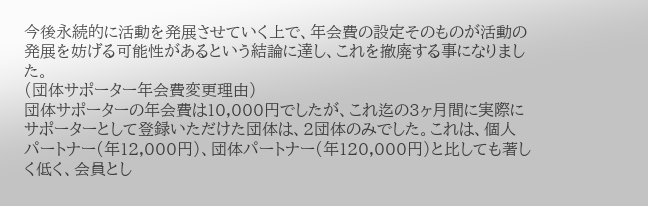今後永続的に活動を発展させていく上で、年会費の設定そのものが活動の発展を妨げる可能性があるという結論に達し、これを撤廃する事になりました。
(団体サポーター年会費変更理由)
団体サポーターの年会費は10,000円でしたが、これ迄の3ヶ月間に実際にサポーターとして登録いただけた団体は、2団体のみでした。これは、個人パートナー(年12,000円)、団体パートナー(年120,000円)と比しても著しく低く、会員とし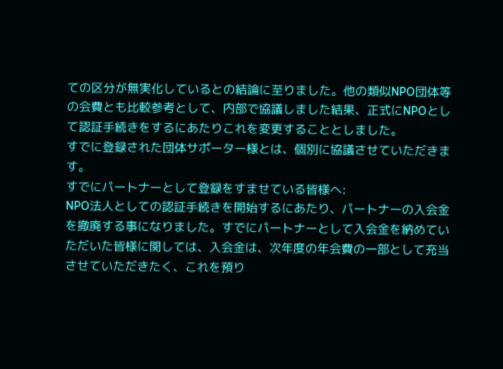ての区分が無実化しているとの結論に至りました。他の類似NPO団体等の会費とも比較参考として、内部で協議しました結果、正式にNPOとして認証手続きをするにあたりこれを変更することとしました。
すでに登録された団体サポーター様とは、個別に協議させていただきます。
すでにパートナーとして登録をすませている皆様へ:
NPO法人としての認証手続きを開始するにあたり、パートナーの入会金を撤廃する事になりました。すでにパートナーとして入会金を納めていただいた皆様に関しては、入会金は、次年度の年会費の一部として充当させていただきたく、これを預り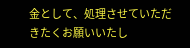金として、処理させていただきたくお願いいたし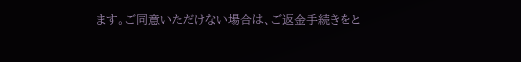ます。ご同意いただけない場合は、ご返金手続きをと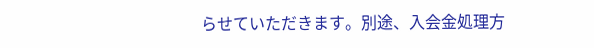らせていただきます。別途、入会金処理方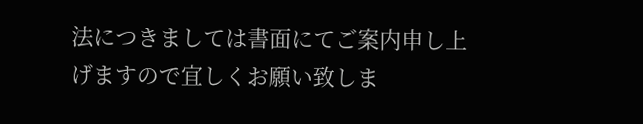法につきましては書面にてご案内申し上げますので宜しくお願い致しま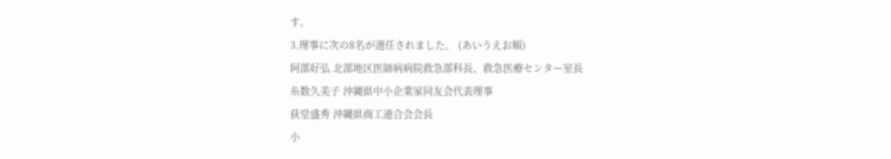す。
3.理事に次の8名が選任されました。 (あいうえお順)
阿部好弘 北部地区医師病病院救急部科長、救急医療センター室長
糸数久美子 沖縄県中小企業家同友会代表理事
荻堂盛秀 沖縄県商工連合会会長
小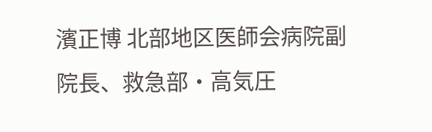濱正博 北部地区医師会病院副院長、救急部・高気圧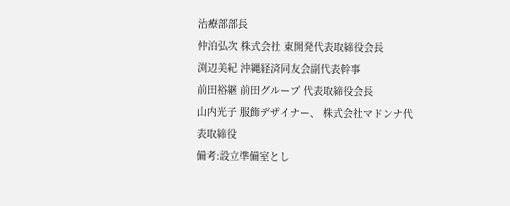治療部部長
仲泊弘次 株式会社 東開発代表取締役会長
渕辺美紀 沖縄経済同友会副代表幹事
前田裕継 前田グループ 代表取締役会長
山内光子 服飾デザイナー、 株式会社マドンナ代表取締役
備考:設立準備室とし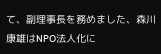て、副理事長を務めました、森川康雄はNPO法人化に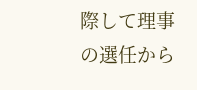際して理事の選任から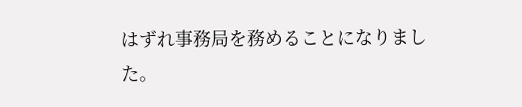はずれ事務局を務めることになりました。